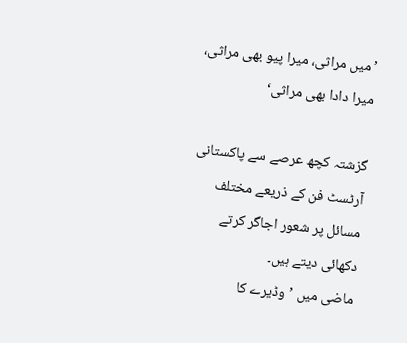’میں مراثی، میرا پیو بھی مراثی، میرا دادا بھی مراثی‘

گزشتہ کچھ عرصے سے پاکستانی آرٹسٹ فن کے ذریعے مختلف مسائل پر شعور اجاگر کرتے دکھائی دیتے ہیں۔
ماضی میں ’وڈیرے کا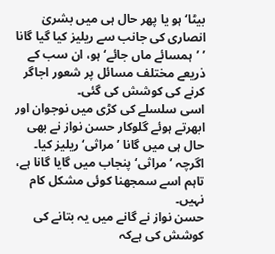بیٹا‘ ہو یا پھر حال ہی میں بشریٰ انصاری کی جانب سے ریلیز کیا گیا گانا ’ ’ہمسائے ماں جائے‘ ہو، ان سب کے ذریعے مختلف مسائل پر شعور اجاگر کرنے کی کوشش کی گئی۔
اسی سلسلے کی کڑی میں نوجوان اور ابھرتے ہوئے گلوکار حسن نواز نے بھی حال ہی میں گانا ’مراثی‘ ریلیز کیا۔
اگرچہ ’مراثی‘ پنجاب میں گایا گانا ہے، تاہم اسے سمجھنا کوئی مشکل کام نہیں۔
حسن نواز نے گانے میں یہ بتانے کی کوشش کی ہےکہ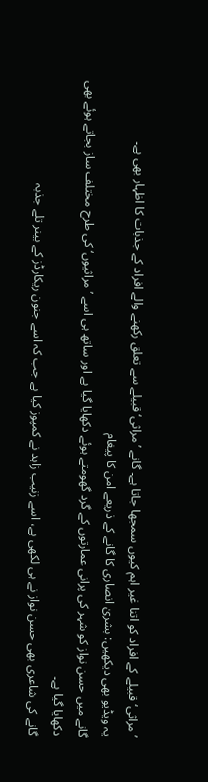’مراثی‘ قبیلے کے افراد کو اتنا غیر اہم کیوں سمجھا جاتا ہے۔ گانے ’مراثی‘ قبیلے سے تعلق رکھنے والے افراد کے جذبات کا اظہار بھی ہے۔
یہ ویڈیو بھی دیکھیں: بشریٰ انصاری کا گانے کے ذریعے امن کا پیغام
گانے میں حسن نواز کو شہر کی پرانی عمارتوں کے گرد گھومتے ہوئے دکھایا گیا ہے اور ساتھ ہی اسے ’مراثیوں‘ کی طرح مختلف ساز بجاتے ہوئے بھی دکھایا گیا ہے۔
گانے کی شاعری بھی حسن نواز نے ہی لکھی ہے، اسے زنیب زاہد نے کمپوز کیا ہے جب کہ اسے جنون ریکارڈز کے بینر تلے جذبہ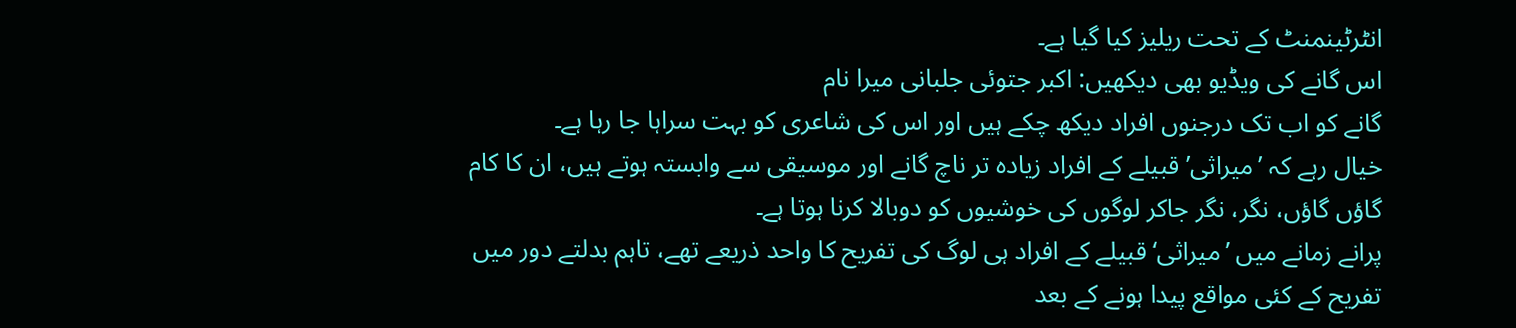انٹرٹینمنٹ کے تحت ریلیز کیا گیا ہے۔
اس گانے کی ویڈیو بھی دیکھیں: اکبر جتوئی جلبانی میرا نام
گانے کو اب تک درجنوں افراد دیکھ چکے ہیں اور اس کی شاعری کو بہت سراہا جا رہا ہے۔
خیال رہے کہ ’میراثی’ قبیلے کے افراد زیادہ تر ناچ گانے اور موسیقی سے وابستہ ہوتے ہیں، ان کا کام گاؤں گاؤں، نگر، نگر جاکر لوگوں کی خوشیوں کو دوبالا کرنا ہوتا ہے۔
پرانے زمانے میں ’میراثی‘ قبیلے کے افراد ہی لوگ کی تفریح کا واحد ذریعے تھے، تاہم بدلتے دور میں تفریح کے کئی مواقع پیدا ہونے کے بعد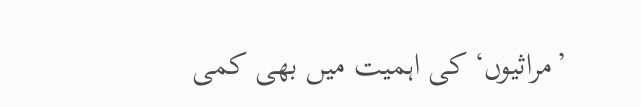’مراثیوں‘ کی اہمیت میں بھی کمی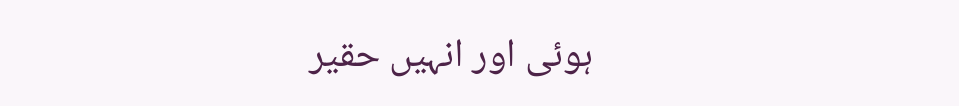ہوئی اور انہیں حقیر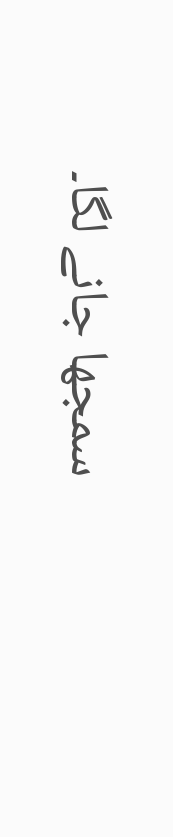سمجھا جانے لگا۔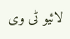لائیو ٹی وی